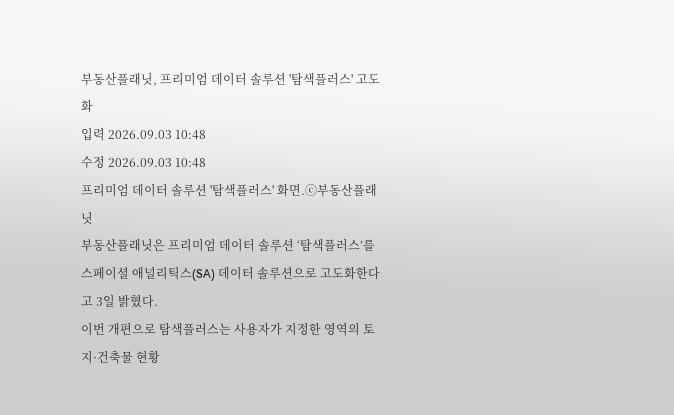부동산플래닛, 프리미엄 데이터 솔루션 '탐색플러스' 고도화
입력 2026.09.03 10:48
수정 2026.09.03 10:48
프리미엄 데이터 솔루션 '탐색플러스' 화면.ⓒ부동산플래닛
부동산플래닛은 프리미엄 데이터 솔루션 ‘탐색플러스’를 스페이셜 애널리틱스(SA) 데이터 솔루션으로 고도화한다고 3일 밝혔다.
이번 개편으로 탐색플러스는 사용자가 지정한 영역의 토지·건축물 현황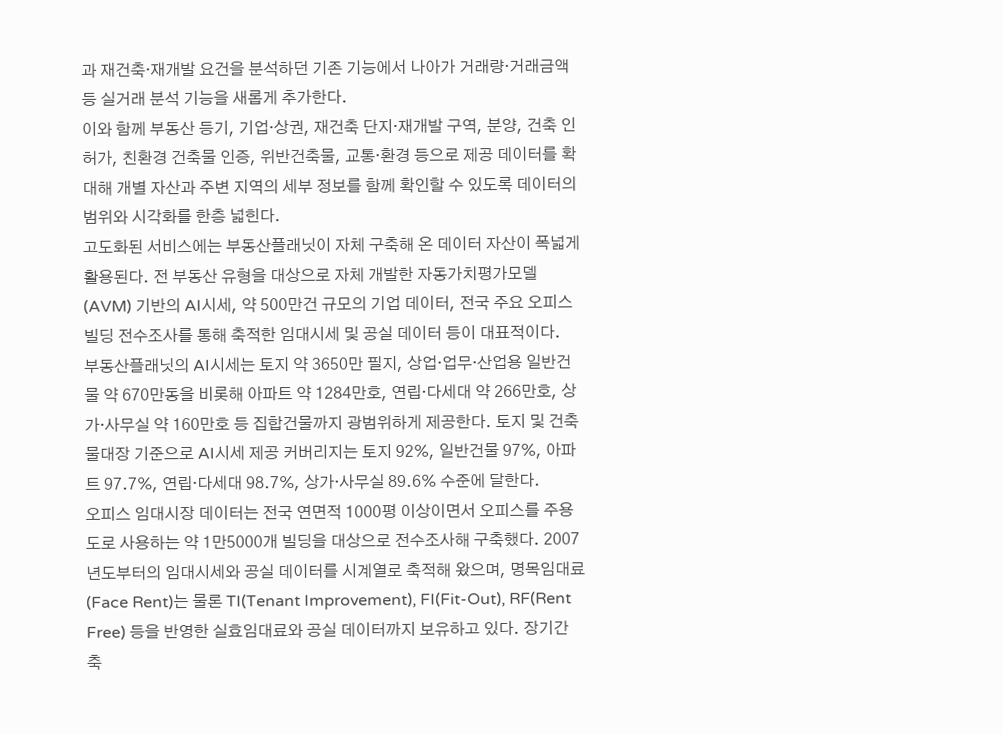과 재건축·재개발 요건을 분석하던 기존 기능에서 나아가 거래량·거래금액 등 실거래 분석 기능을 새롭게 추가한다.
이와 함께 부동산 등기, 기업·상권, 재건축 단지·재개발 구역, 분양, 건축 인허가, 친환경 건축물 인증, 위반건축물, 교통·환경 등으로 제공 데이터를 확대해 개별 자산과 주변 지역의 세부 정보를 함께 확인할 수 있도록 데이터의 범위와 시각화를 한층 넓힌다.
고도화된 서비스에는 부동산플래닛이 자체 구축해 온 데이터 자산이 폭넓게 활용된다. 전 부동산 유형을 대상으로 자체 개발한 자동가치평가모델(AVM) 기반의 AI시세, 약 500만건 규모의 기업 데이터, 전국 주요 오피스빌딩 전수조사를 통해 축적한 임대시세 및 공실 데이터 등이 대표적이다.
부동산플래닛의 AI시세는 토지 약 3650만 필지, 상업·업무·산업용 일반건물 약 670만동을 비롯해 아파트 약 1284만호, 연립·다세대 약 266만호, 상가·사무실 약 160만호 등 집합건물까지 광범위하게 제공한다. 토지 및 건축물대장 기준으로 AI시세 제공 커버리지는 토지 92%, 일반건물 97%, 아파트 97.7%, 연립·다세대 98.7%, 상가·사무실 89.6% 수준에 달한다.
오피스 임대시장 데이터는 전국 연면적 1000평 이상이면서 오피스를 주용도로 사용하는 약 1만5000개 빌딩을 대상으로 전수조사해 구축했다. 2007년도부터의 임대시세와 공실 데이터를 시계열로 축적해 왔으며, 명목임대료(Face Rent)는 물론 TI(Tenant Improvement), FI(Fit-Out), RF(Rent Free) 등을 반영한 실효임대료와 공실 데이터까지 보유하고 있다. 장기간 축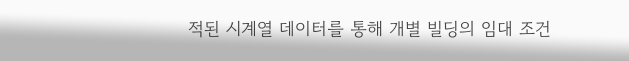적된 시계열 데이터를 통해 개별 빌딩의 임대 조건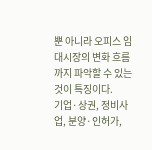뿐 아니라 오피스 임대시장의 변화 흐름까지 파악할 수 있는 것이 특징이다.
기업·상권, 정비사업, 분양·인허가,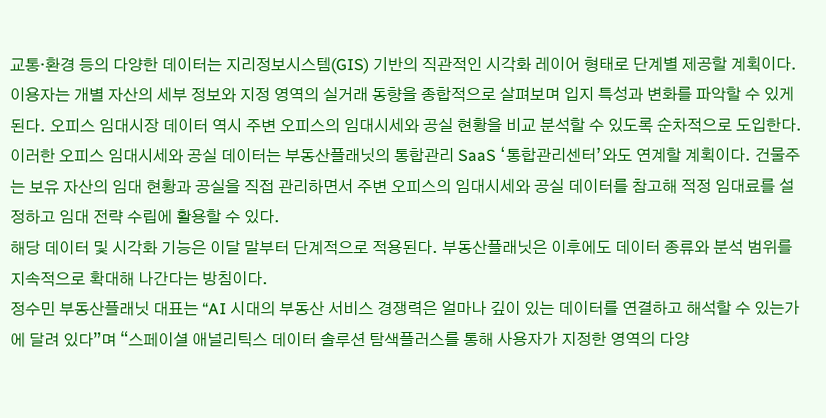교통·환경 등의 다양한 데이터는 지리정보시스템(GIS) 기반의 직관적인 시각화 레이어 형태로 단계별 제공할 계획이다. 이용자는 개별 자산의 세부 정보와 지정 영역의 실거래 동향을 종합적으로 살펴보며 입지 특성과 변화를 파악할 수 있게 된다. 오피스 임대시장 데이터 역시 주변 오피스의 임대시세와 공실 현황을 비교 분석할 수 있도록 순차적으로 도입한다.
이러한 오피스 임대시세와 공실 데이터는 부동산플래닛의 통합관리 SaaS ‘통합관리센터’와도 연계할 계획이다. 건물주는 보유 자산의 임대 현황과 공실을 직접 관리하면서 주변 오피스의 임대시세와 공실 데이터를 참고해 적정 임대료를 설정하고 임대 전략 수립에 활용할 수 있다.
해당 데이터 및 시각화 기능은 이달 말부터 단계적으로 적용된다. 부동산플래닛은 이후에도 데이터 종류와 분석 범위를 지속적으로 확대해 나간다는 방침이다.
정수민 부동산플래닛 대표는 “AI 시대의 부동산 서비스 경쟁력은 얼마나 깊이 있는 데이터를 연결하고 해석할 수 있는가에 달려 있다”며 “스페이셜 애널리틱스 데이터 솔루션 탐색플러스를 통해 사용자가 지정한 영역의 다양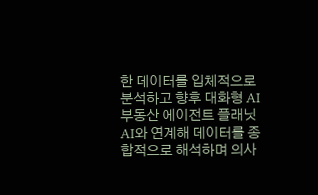한 데이터를 입체적으로 분석하고 향후 대화형 AI 부동산 에이전트 플래닛AI와 연계해 데이터를 종합적으로 해석하며 의사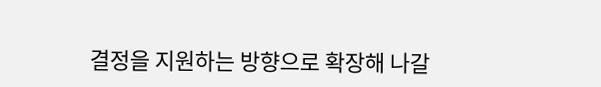결정을 지원하는 방향으로 확장해 나갈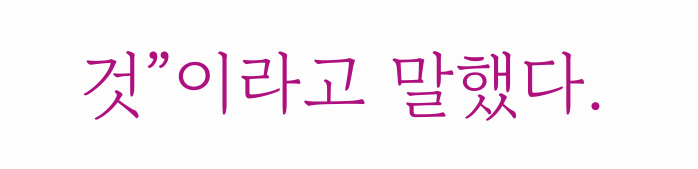것”이라고 말했다.